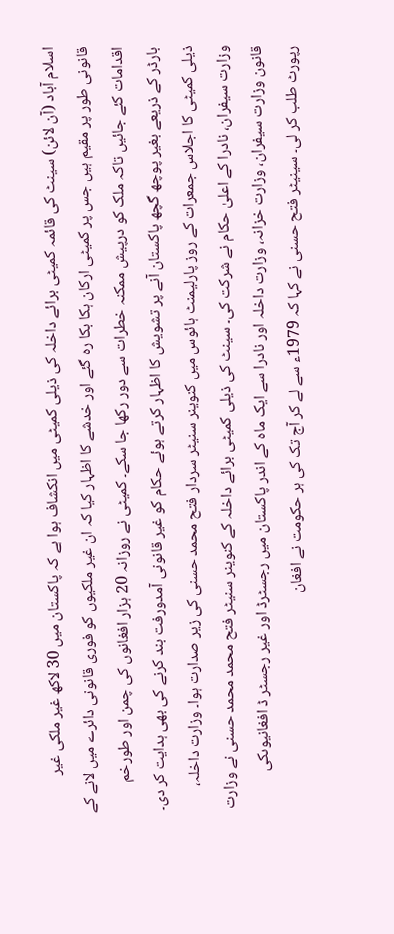اسلام آباد (آن لائن) سینٹ کی قائمہ کمیٹی برائے داخلہ کی ذیلی کمیٹی میں انکشاف ہوا ہے کہ پاکستان میں 30 لاکھ غیر ملکی غیر قانونی طور پر مقیم ہیں جس پر کمیٹی ارکان ہکا بکا رہ گئے اور خدشے کا اظہار کیا کہ ان غیر ملکیوں کو فوری قانونی دائرے میں لانے کے اقدامات کئے جائیں تاکہ ملک کو درپیش ممکنہ خطرات سے دور رکھا جا سکے۔ کمیٹی نے روزانہ 20 ہزار افغانوں کی چمن اور طورخم بارڈر کے ذریعے بغیر پوچھ گچھ پاکستان آنے پر تشویش کا اظہار کرتے ہوئے حکام کو غیر قانونی آمدورفت بند کرنے کی بھی ہدایت کر دی۔ ذیلی کمیٹی کا اجلاس جمعرات کے روز پارلیمنٹ ہائوس میں کنوینر سنیٹر سردار فتح محمد حسنی کی زیر صدارت ہوا۔ وزارت داخلہ، وزارت سیفران، نادرا کے اعلیٰ حکام نے شرکت کی۔ سینٹ کی ذیلی کمیٹی برائے داخلہ کے کنوینر سنیٹر فتح محمد محمد حسنی نے وزارت قانون وزارت سیفران، وزارت خزانہ، وزارت داخلہ اور نادرا سے ایک ماہ کے اندر پاکستان میں رجسٹرڈ اور غیر رجسٹر ڈ افغانیوںکی رپورٹ طلب کر لی۔ سینیٹر فتح حسنی نے کہا کہ 1979ء سے لے کر آج تک کی ہر حکومت نے افغان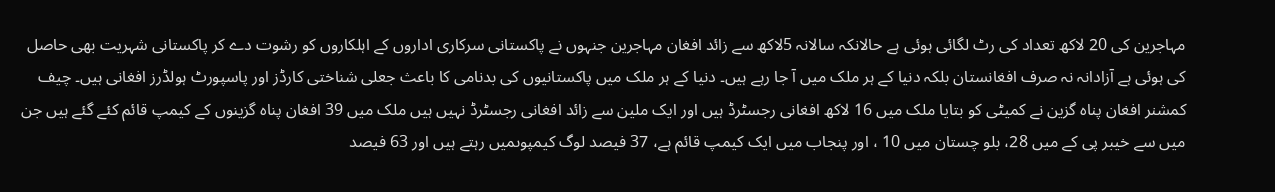مہاجرین کی 20 لاکھ تعداد کی رٹ لگائی ہوئی ہے حالانکہ سالانہ 5لاکھ سے زائد افغان مہاجرین جنہوں نے پاکستانی سرکاری اداروں کے اہلکاروں کو رشوت دے کر پاکستانی شہریت بھی حاصل کی ہوئی ہے آزادانہ نہ صرف افغانستان بلکہ دنیا کے ہر ملک میں آ جا رہے ہیں۔ دنیا کے ہر ملک میں پاکستانیوں کی بدنامی کا باعث جعلی شناختی کارڈز اور پاسپورٹ ہولڈرز افغانی ہیں۔ چیف کمشنر افغان پناہ گزین نے کمیٹی کو بتایا ملک میں 16 لاکھ افغانی رجسٹرڈ ہیں اور ایک ملین سے زائد افغانی رجسٹرڈ نہیں ہیں ملک میں 39 افغان پناہ گزینوں کے کیمپ قائم کئے گئے ہیں جن میں سے خیبر پی کے میں 28، بلو چستان میں 10 ، اور پنجاب میں ایک کیمپ قائم ہے، 37 فیصد لوگ کیمپوںمیں رہتے ہیں اور 63 فیصد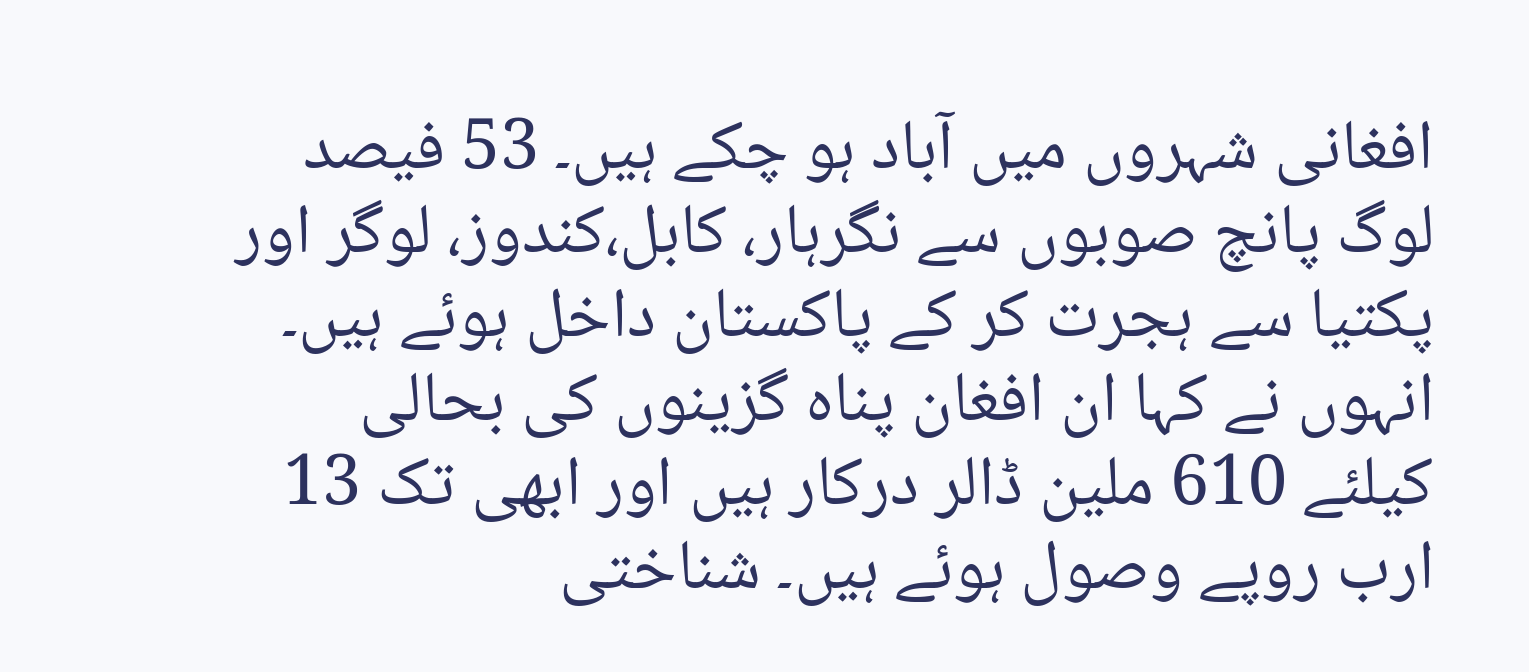افغانی شہروں میں آباد ہو چکے ہیں۔ 53 فیصد لوگ پانچ صوبوں سے نگرہار، کابل،کندوز، لوگر اور پکتیا سے ہجرت کر کے پاکستان داخل ہوئے ہیں۔ انہوں نے کہا ان افغان پناہ گزینوں کی بحالی کیلئے 610 ملین ڈالر درکار ہیں اور ابھی تک 13 ارب روپے وصول ہوئے ہیں۔ شناختی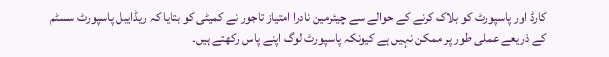کارڈ اور پاسپورٹ کو بلاک کرنے کے حوالے سے چیئرمین نادرا امتیاز تاجور نے کمیٹی کو بتایا کہ ریڈایبل پاسپورٹ سسٹم کے ذریعے عملی طور پر ممکن نہیں ہے کیونکہ پاسپورٹ لوگ اپنے پاس رکھتے ہیں۔